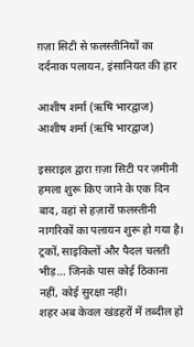ग़ज़ा सिटी से फ़लस्तीनियों का दर्दनाक पलायन, इंसानियत की हार

आशीष शर्मा (ऋषि भारद्वाज)
आशीष शर्मा (ऋषि भारद्वाज)

इसराइल द्वारा ग़ज़ा सिटी पर ज़मीनी हमला शुरू किए जाने के एक दिन बाद, वहां से हज़ारों फ़लस्तीनी नागरिकों का पलायन शुरू हो गया है। ट्रकों, साइकिलों और पैदल चलती भीड़… जिनके पास कोई ठिकाना नहीं, कोई सुरक्षा नहीं।
शहर अब केवल खंडहरों में तब्दील हो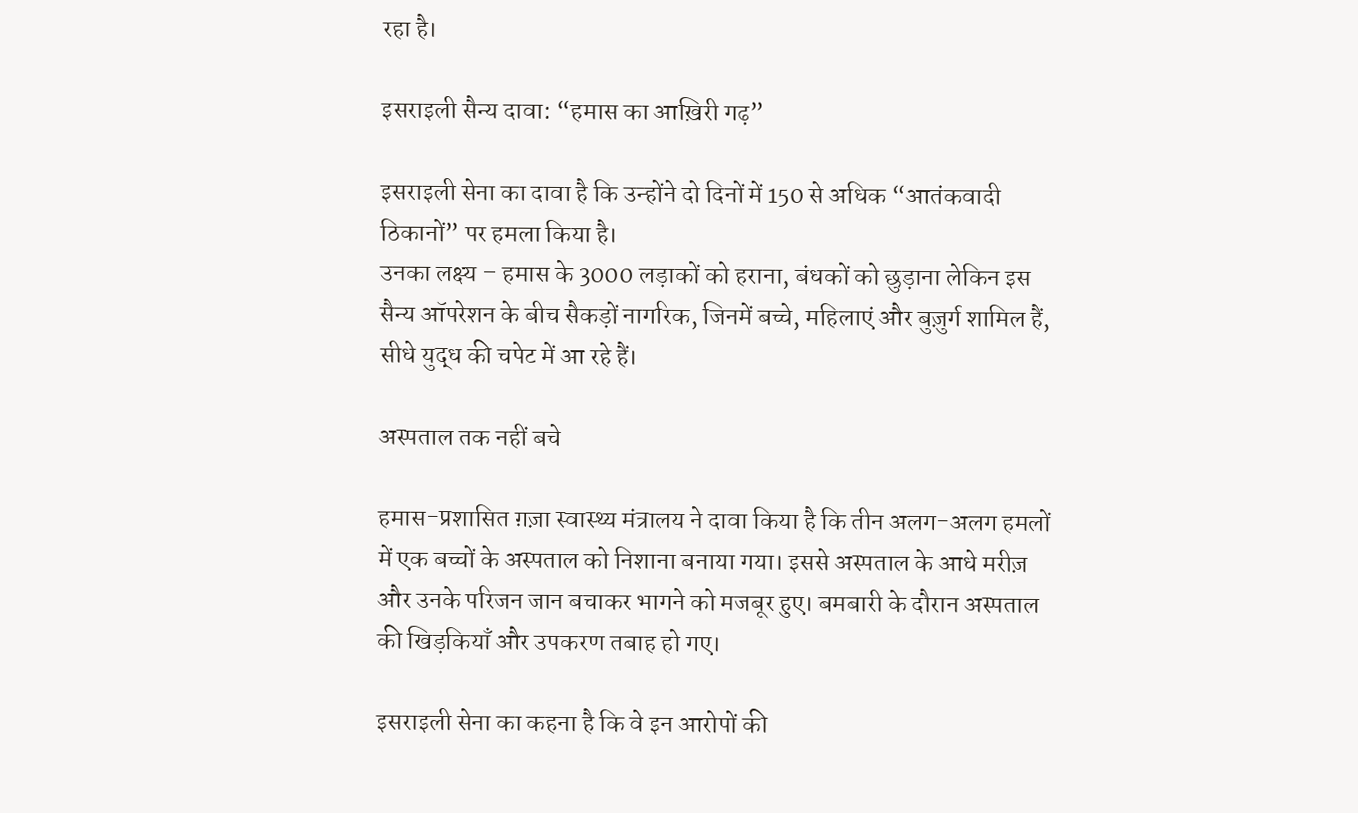रहा है।

इसराइली सैन्य दावा: “हमास का आख़िरी गढ़”

इसराइली सेना का दावा है कि उन्होंने दो दिनों में 150 से अधिक “आतंकवादी ठिकानों” पर हमला किया है।
उनका लक्ष्य – हमास के 3000 लड़ाकों को हराना, बंधकों को छुड़ाना लेकिन इस सैन्य ऑपरेशन के बीच सैकड़ों नागरिक, जिनमें बच्चे, महिलाएं और बुज़ुर्ग शामिल हैं, सीधे युद्ध की चपेट में आ रहे हैं।

अस्पताल तक नहीं बचे

हमास-प्रशासित ग़ज़ा स्वास्थ्य मंत्रालय ने दावा किया है कि तीन अलग-अलग हमलों में एक बच्चों के अस्पताल को निशाना बनाया गया। इससे अस्पताल के आधे मरीज़ और उनके परिजन जान बचाकर भागने को मजबूर हुए। बमबारी के दौरान अस्पताल की खिड़कियाँ और उपकरण तबाह हो गए।

इसराइली सेना का कहना है कि वे इन आरोपों की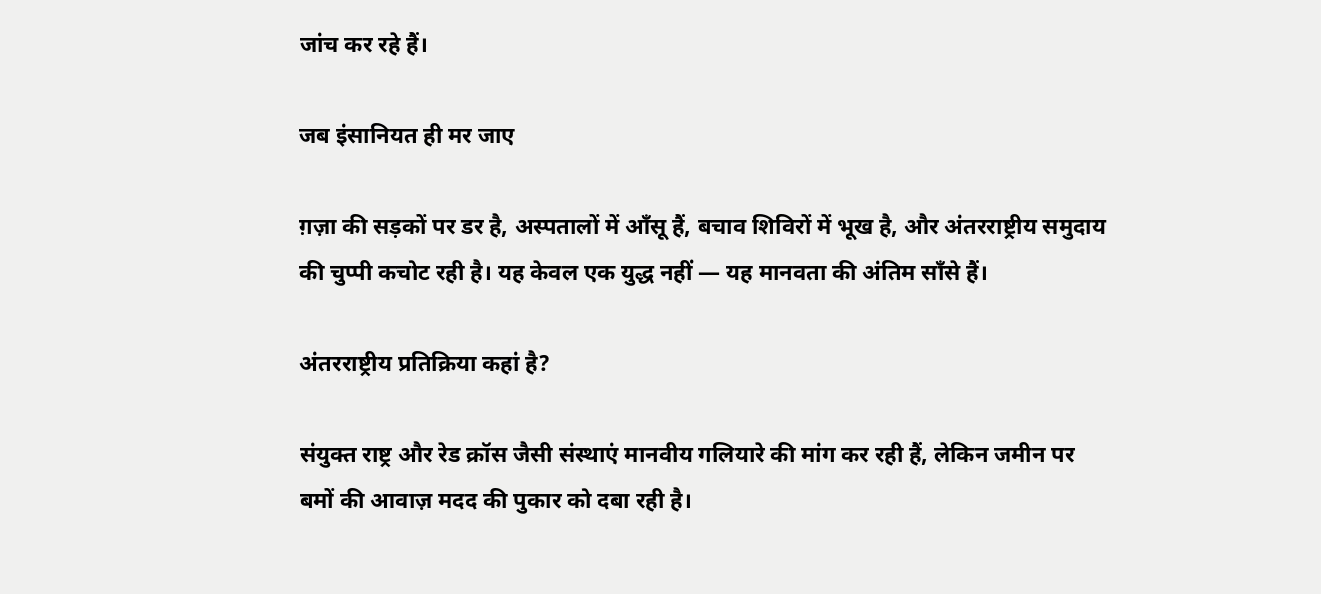जांच कर रहे हैं।

जब इंसानियत ही मर जाए

ग़ज़ा की सड़कों पर डर है, अस्पतालों में आँसू हैं, बचाव शिविरों में भूख है, और अंतरराष्ट्रीय समुदाय की चुप्पी कचोट रही है। यह केवल एक युद्ध नहीं — यह मानवता की अंतिम साँसे हैं।

अंतरराष्ट्रीय प्रतिक्रिया कहां है?

संयुक्त राष्ट्र और रेड क्रॉस जैसी संस्थाएं मानवीय गलियारे की मांग कर रही हैं, लेकिन जमीन पर बमों की आवाज़ मदद की पुकार को दबा रही है।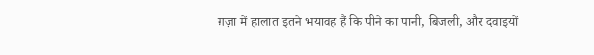ग़ज़ा में हालात इतने भयावह हैं कि पीने का पानी, बिजली, और दवाइयों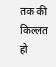तक की किल्लत हो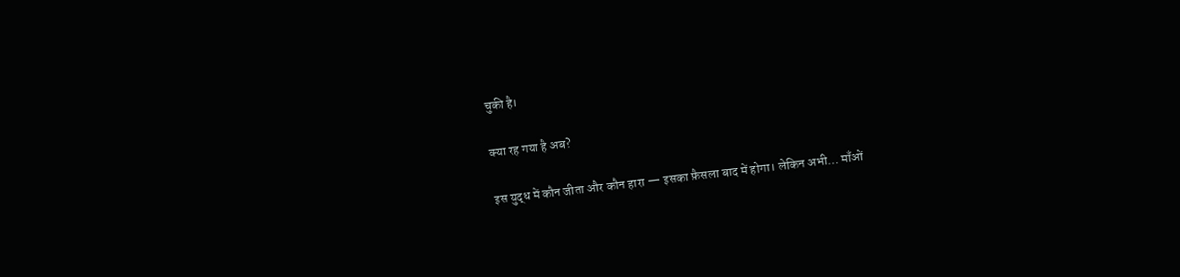चुकी है।

क्या रह गया है अब?

इस युद्ध में कौन जीता और कौन हारा — इसका फ़ैसला बाद में होगा। लेकिन अभी… माँओं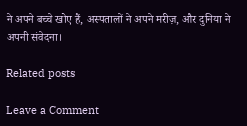ने अपने बच्चे खोए हैं, अस्पतालों ने अपने मरीज़, और दुनिया ने अपनी संवेदना।

Related posts

Leave a Comment